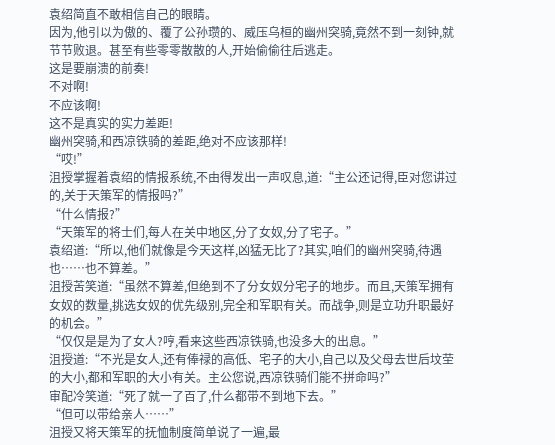袁绍简直不敢相信自己的眼睛。
因为,他引以为傲的、覆了公孙瓒的、威压乌桓的幽州突骑,竟然不到一刻钟,就节节败退。甚至有些零零散散的人,开始偷偷往后逃走。
这是要崩溃的前奏!
不对啊!
不应该啊!
这不是真实的实力差距!
幽州突骑,和西凉铁骑的差距,绝对不应该那样!
“哎!”
沮授掌握着袁绍的情报系统,不由得发出一声叹息,道:“主公还记得,臣对您讲过的,关于天策军的情报吗?”
“什么情报?”
“天策军的将士们,每人在关中地区,分了女奴,分了宅子。”
袁绍道:“所以,他们就像是今天这样,凶猛无比了?其实,咱们的幽州突骑,待遇也……也不算差。”
沮授苦笑道:“虽然不算差,但绝到不了分女奴分宅子的地步。而且,天策军拥有女奴的数量,挑选女奴的优先级别,完全和军职有关。而战争,则是立功升职最好的机会。”
“仅仅是是为了女人?哼,看来这些西凉铁骑,也没多大的出息。”
沮授道:“不光是女人,还有俸禄的高低、宅子的大小,自己以及父母去世后坟茔的大小,都和军职的大小有关。主公您说,西凉铁骑们能不拼命吗?”
审配冷笑道:“死了就一了百了,什么都带不到地下去。”
“但可以带给亲人……”
沮授又将天策军的抚恤制度简单说了一遍,最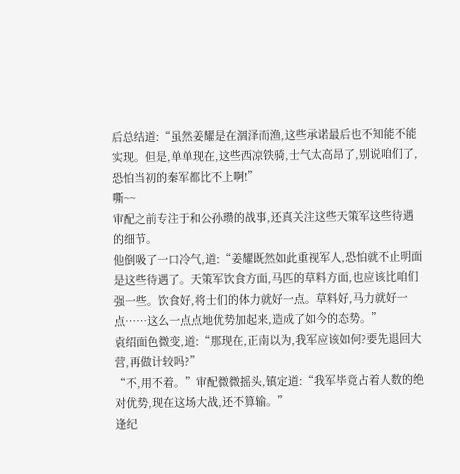后总结道:“虽然姜耀是在涸泽而渔,这些承诺最后也不知能不能实现。但是,单单现在,这些西凉铁骑,士气太高昂了,别说咱们了,恐怕当初的秦军都比不上啊!”
嘶~~
审配之前专注于和公孙瓒的战事,还真关注这些天策军这些待遇的细节。
他倒吸了一口冷气,道:“姜耀既然如此重视军人,恐怕就不止明面是这些待遇了。天策军饮食方面,马匹的草料方面,也应该比咱们强一些。饮食好,将士们的体力就好一点。草料好,马力就好一点……这么一点点地优势加起来,造成了如今的态势。”
袁绍面色微变,道:“那现在,正南以为,我军应该如何?要先退回大营,再做计较吗?”
“不,用不着。”审配微微摇头,镇定道:“我军毕竟占着人数的绝对优势,现在这场大战,还不算输。”
逢纪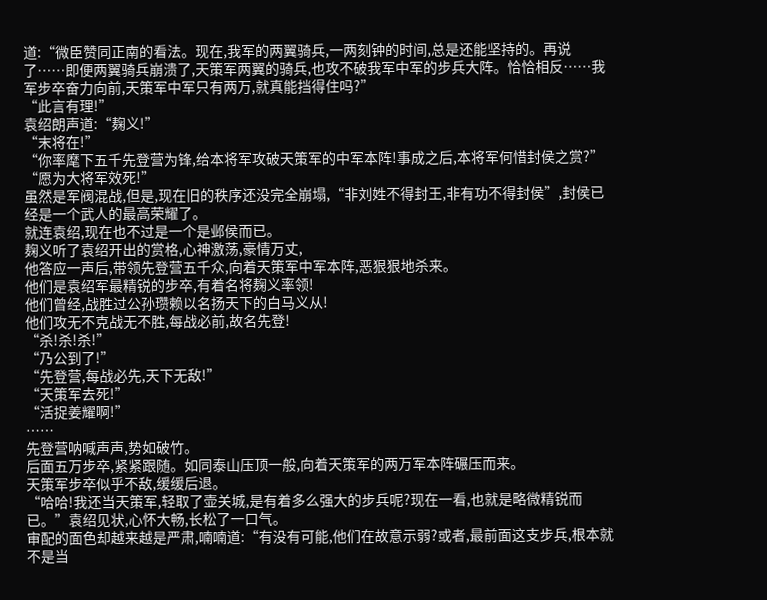道:“微臣赞同正南的看法。现在,我军的两翼骑兵,一两刻钟的时间,总是还能坚持的。再说了……即便两翼骑兵崩溃了,天策军两翼的骑兵,也攻不破我军中军的步兵大阵。恰恰相反……我军步卒奋力向前,天策军中军只有两万,就真能挡得住吗?”
“此言有理!”
袁绍朗声道:“麹义!”
“末将在!”
“你率麾下五千先登营为锋,给本将军攻破天策军的中军本阵!事成之后,本将军何惜封侯之赏?”
“愿为大将军效死!”
虽然是军阀混战,但是,现在旧的秩序还没完全崩塌,“非刘姓不得封王,非有功不得封侯”,封侯已经是一个武人的最高荣耀了。
就连袁绍,现在也不过是一个是邺侯而已。
麹义听了袁绍开出的赏格,心神激荡,豪情万丈,
他答应一声后,带领先登营五千众,向着天策军中军本阵,恶狠狠地杀来。
他们是袁绍军最精锐的步卒,有着名将麹义率领!
他们曾经,战胜过公孙瓒赖以名扬天下的白马义从!
他们攻无不克战无不胜,每战必前,故名先登!
“杀!杀!杀!”
“乃公到了!”
“先登营,每战必先,天下无敌!”
“天策军去死!”
“活捉姜耀啊!”
……
先登营呐喊声声,势如破竹。
后面五万步卒,紧紧跟随。如同泰山压顶一般,向着天策军的两万军本阵碾压而来。
天策军步卒似乎不敌,缓缓后退。
“哈哈!我还当天策军,轻取了壶关城,是有着多么强大的步兵呢?现在一看,也就是略微精锐而已。”袁绍见状,心怀大畅,长松了一口气。
审配的面色却越来越是严肃,喃喃道:“有没有可能,他们在故意示弱?或者,最前面这支步兵,根本就不是当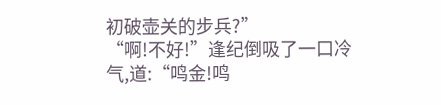初破壶关的步兵?”
“啊!不好!”逢纪倒吸了一口冷气,道:“鸣金!鸣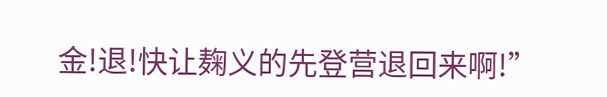金!退!快让麹义的先登营退回来啊!”